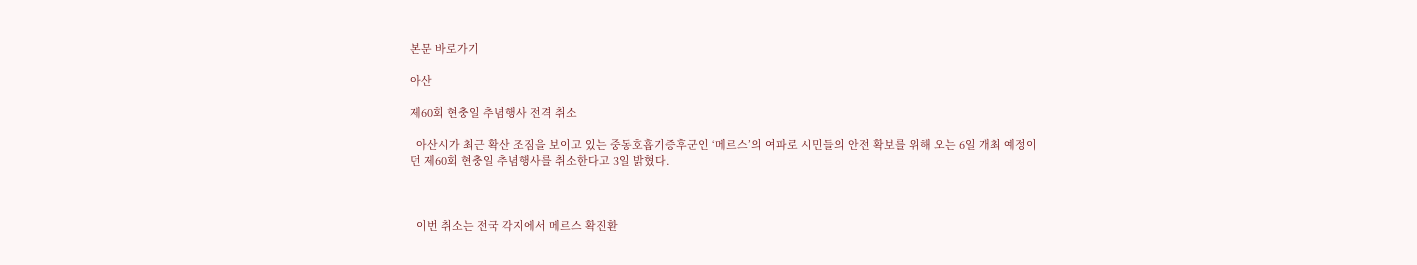본문 바로가기

아산

제60회 현충일 추념행사 전격 취소

  아산시가 최근 확산 조짐을 보이고 있는 중동호흡기증후군인 ‘메르스’의 여파로 시민들의 안전 확보를 위해 오는 6일 개최 예정이던 제60회 현충일 추념행사를 취소한다고 3일 밝혔다.



  이번 취소는 전국 각지에서 메르스 확진환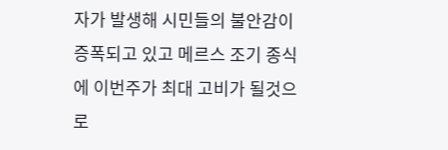자가 발생해 시민들의 불안감이 증폭되고 있고 메르스 조기 종식에 이번주가 최대 고비가 될것으로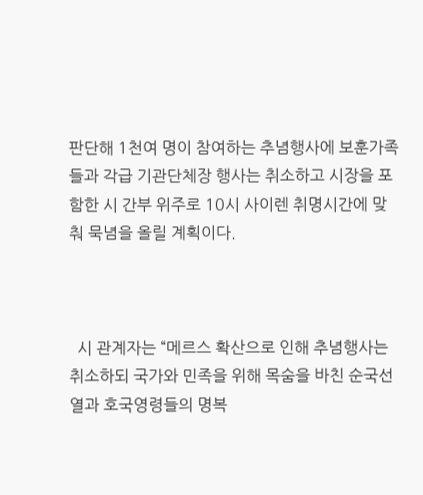판단해 1천여 명이 참여하는 추념행사에 보훈가족들과 각급 기관단체장 행사는 취소하고 시장을 포함한 시 간부 위주로 10시 사이렌 취명시간에 맞춰 묵념을 올릴 계획이다.



  시 관계자는 “메르스 확산으로 인해 추념행사는 취소하되 국가와 민족을 위해 목숨을 바친 순국선열과 호국영령들의 명복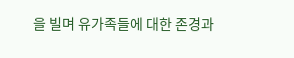을 빌며 유가족들에 대한 존경과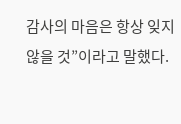감사의 마음은 항상 잊지 않을 것”이라고 말했다.